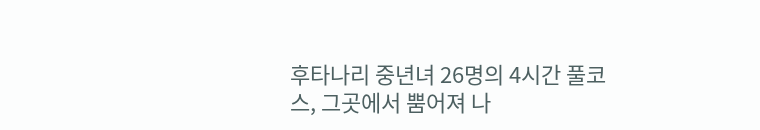후타나리 중년녀 26명의 4시간 풀코스, 그곳에서 뿜어져 나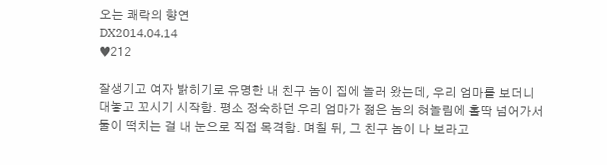오는 쾌락의 향연
DX2014.04.14
♥212

잘생기고 여자 밝히기로 유명한 내 친구 놈이 집에 놀러 왔는데, 우리 엄마를 보더니 대놓고 꼬시기 시작함. 평소 정숙하던 우리 엄마가 젊은 놈의 혀놀림에 홀딱 넘어가서 둘이 떡치는 걸 내 눈으로 직접 목격함. 며칠 뒤, 그 친구 놈이 나 보라고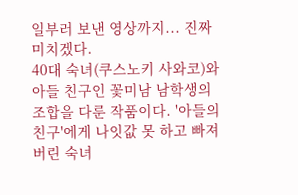일부러 보낸 영상까지... 진짜 미치겠다.
40대 숙녀(쿠스노키 사와코)와 아들 친구인 꽃미남 남학생의 조합을 다룬 작품이다. '아들의 친구'에게 나잇값 못 하고 빠져버린 숙녀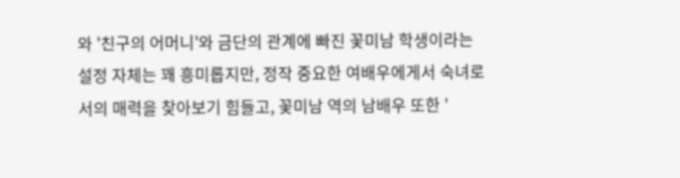와 '친구의 어머니'와 금단의 관계에 빠진 꽃미남 학생이라는 설정 자체는 꽤 흥미롭지만, 정작 중요한 여배우에게서 숙녀로서의 매력을 찾아보기 힘들고, 꽃미남 역의 남배우 또한 '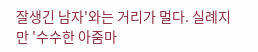잘생긴 남자'와는 거리가 멀다. 실례지만 '수수한 아줌마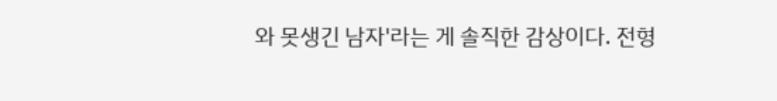와 못생긴 남자'라는 게 솔직한 감상이다. 전형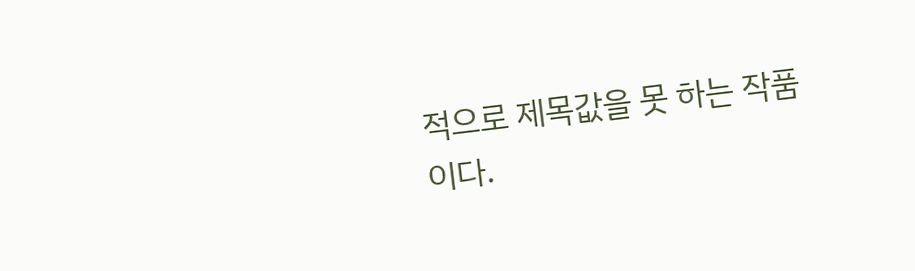적으로 제목값을 못 하는 작품이다.